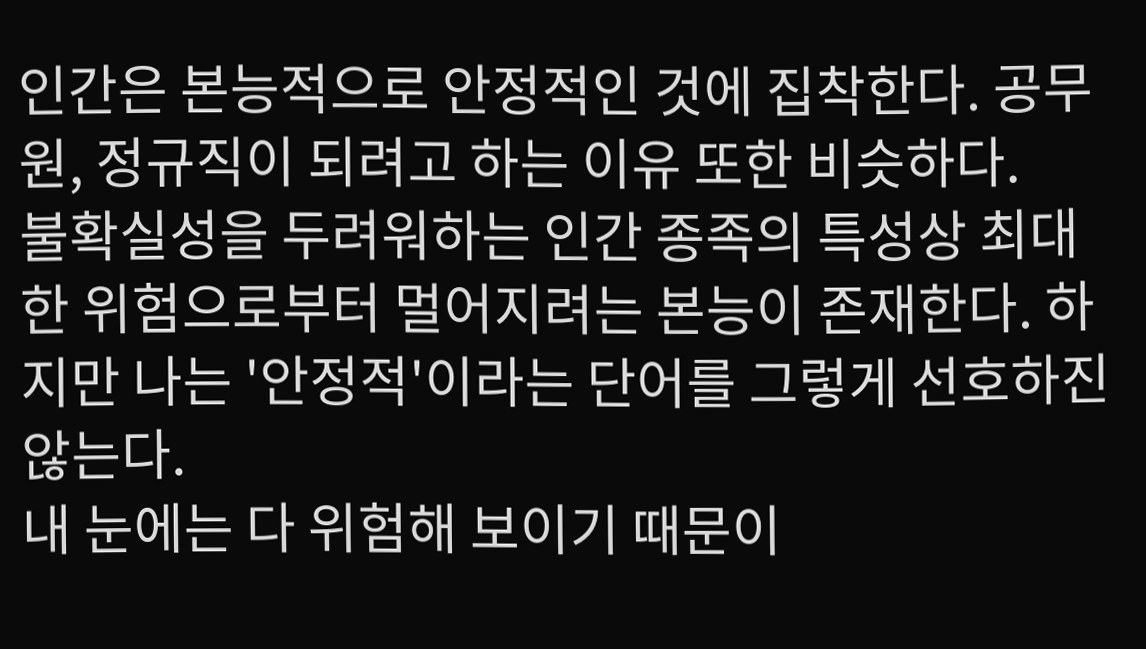인간은 본능적으로 안정적인 것에 집착한다. 공무원, 정규직이 되려고 하는 이유 또한 비슷하다.
불확실성을 두려워하는 인간 종족의 특성상 최대한 위험으로부터 멀어지려는 본능이 존재한다. 하지만 나는 '안정적'이라는 단어를 그렇게 선호하진 않는다.
내 눈에는 다 위험해 보이기 때문이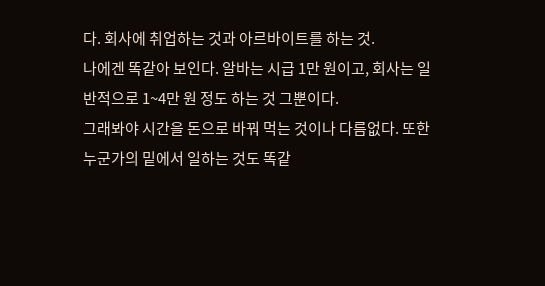다. 회사에 취업하는 것과 아르바이트를 하는 것.
나에겐 똑같아 보인다. 알바는 시급 1만 원이고, 회사는 일반적으로 1~4만 원 정도 하는 것 그뿐이다.
그래봐야 시간을 돈으로 바꿔 먹는 것이나 다름없다. 또한 누군가의 밑에서 일하는 것도 똑같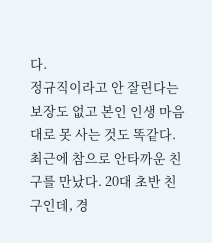다.
정규직이라고 안 잘린다는 보장도 없고 본인 인생 마음대로 못 사는 것도 똑같다. 최근에 참으로 안타까운 친구를 만났다. 20대 초반 친구인데, 경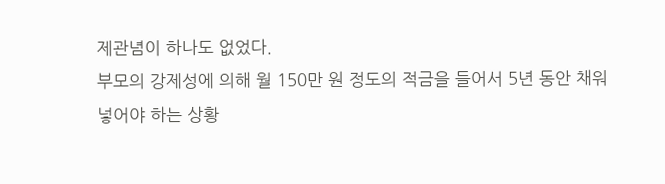제관념이 하나도 없었다.
부모의 강제성에 의해 월 150만 원 정도의 적금을 들어서 5년 동안 채워 넣어야 하는 상황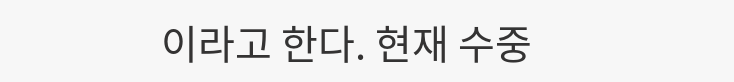이라고 한다. 현재 수중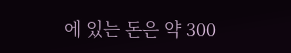에 있는 돈은 약 300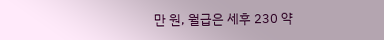만 원, 월급은 세후 230 약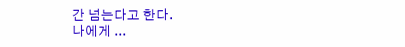간 넘는다고 한다.
나에게 ...